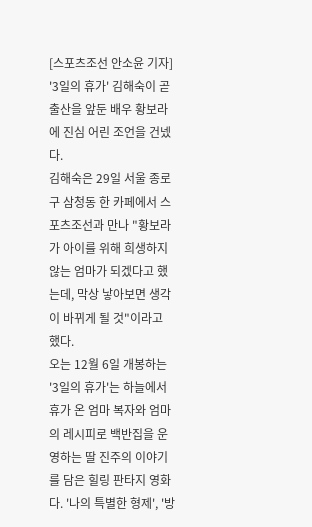[스포츠조선 안소윤 기자] '3일의 휴가' 김해숙이 곧 출산을 앞둔 배우 황보라에 진심 어린 조언을 건넸다.
김해숙은 29일 서울 종로구 삼청동 한 카페에서 스포츠조선과 만나 "황보라가 아이를 위해 희생하지 않는 엄마가 되겠다고 했는데, 막상 낳아보면 생각이 바뀌게 될 것"이라고 했다.
오는 12월 6일 개봉하는 '3일의 휴가'는 하늘에서 휴가 온 엄마 복자와 엄마의 레시피로 백반집을 운영하는 딸 진주의 이야기를 담은 힐링 판타지 영화다. '나의 특별한 형제', '방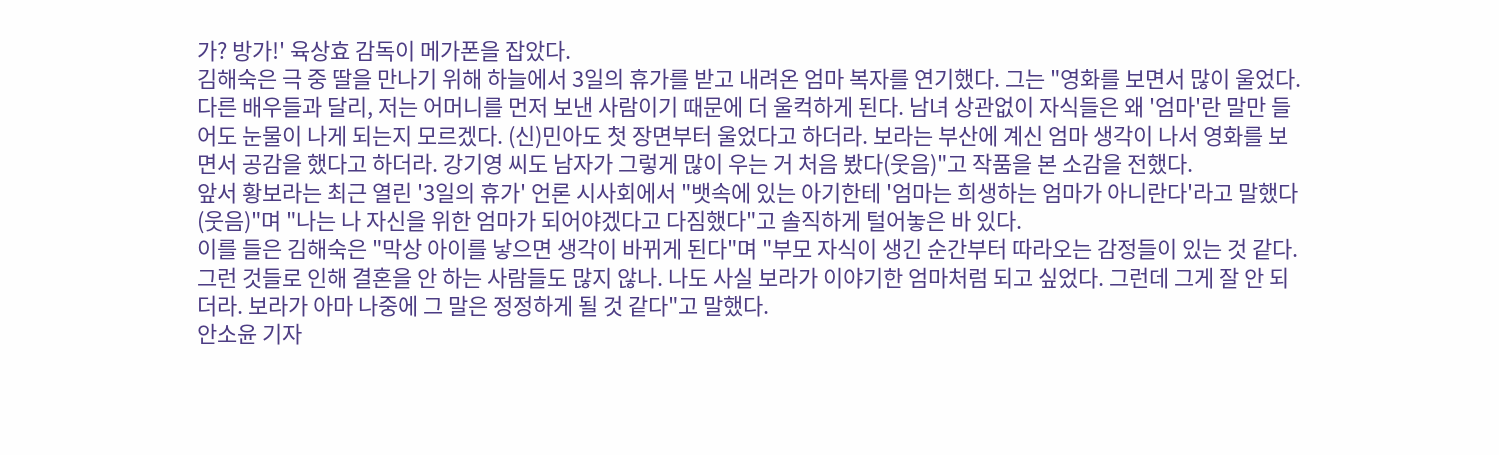가? 방가!' 육상효 감독이 메가폰을 잡았다.
김해숙은 극 중 딸을 만나기 위해 하늘에서 3일의 휴가를 받고 내려온 엄마 복자를 연기했다. 그는 "영화를 보면서 많이 울었다. 다른 배우들과 달리, 저는 어머니를 먼저 보낸 사람이기 때문에 더 울컥하게 된다. 남녀 상관없이 자식들은 왜 '엄마'란 말만 들어도 눈물이 나게 되는지 모르겠다. (신)민아도 첫 장면부터 울었다고 하더라. 보라는 부산에 계신 엄마 생각이 나서 영화를 보면서 공감을 했다고 하더라. 강기영 씨도 남자가 그렇게 많이 우는 거 처음 봤다(웃음)"고 작품을 본 소감을 전했다.
앞서 황보라는 최근 열린 '3일의 휴가' 언론 시사회에서 "뱃속에 있는 아기한테 '엄마는 희생하는 엄마가 아니란다'라고 말했다(웃음)"며 "나는 나 자신을 위한 엄마가 되어야겠다고 다짐했다"고 솔직하게 털어놓은 바 있다.
이를 들은 김해숙은 "막상 아이를 낳으면 생각이 바뀌게 된다"며 "부모 자식이 생긴 순간부터 따라오는 감정들이 있는 것 같다. 그런 것들로 인해 결혼을 안 하는 사람들도 많지 않나. 나도 사실 보라가 이야기한 엄마처럼 되고 싶었다. 그런데 그게 잘 안 되더라. 보라가 아마 나중에 그 말은 정정하게 될 것 같다"고 말했다.
안소윤 기자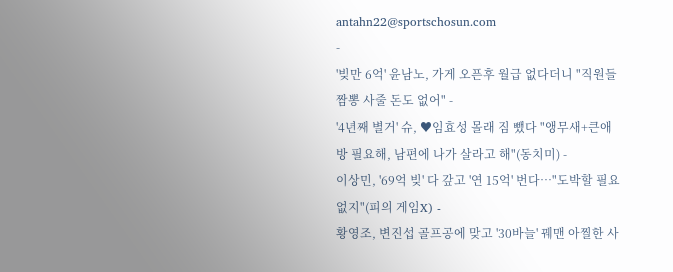antahn22@sportschosun.com
-
'빚만 6억' 윤남노, 가게 오픈후 월급 없다더니 "직원들 짬뽕 사줄 돈도 없어" -
'4년째 별거' 슈, ♥임효성 몰래 짐 뺐다 "앵무새+큰애 방 필요해, 남편에 나가 살라고 해"(동치미) -
이상민, '69억 빚' 다 갚고 '연 15억' 번다…"도박할 필요 없지"(피의 게임X) -
황영조, 변진섭 골프공에 맞고 '30바늘' 꿰맨 아찔한 사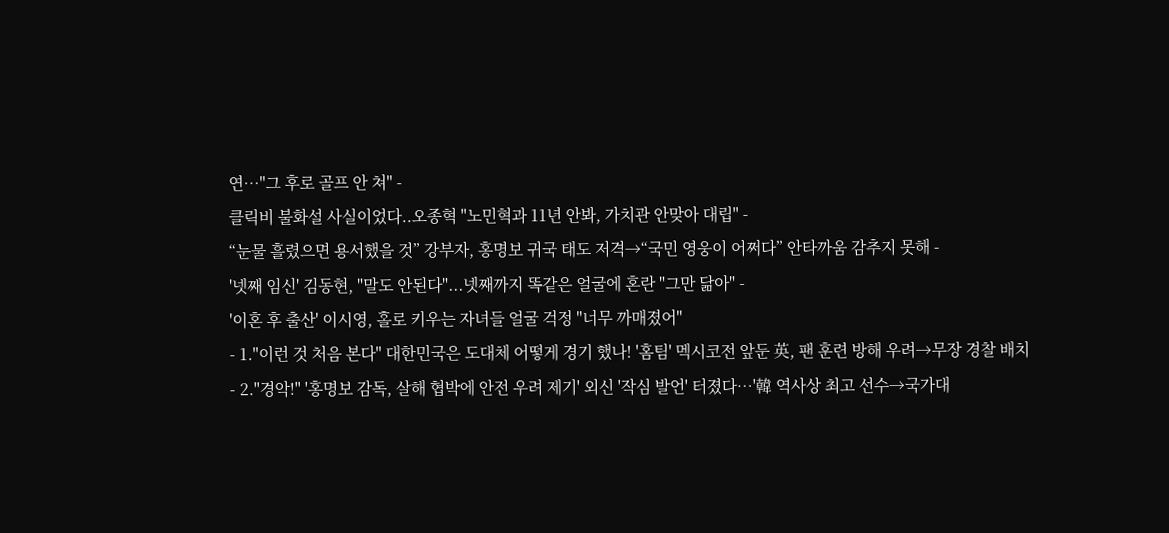연…"그 후로 골프 안 쳐" -
클릭비 불화설 사실이었다..오종혁 "노민혁과 11년 안봐, 가치관 안맞아 대립" -
“눈물 흘렸으면 용서했을 것” 강부자, 홍명보 귀국 태도 저격→“국민 영웅이 어쩌다” 안타까움 감추지 못해 -
'넷째 임신' 김동현, "말도 안된다"...넷째까지 똑같은 얼굴에 혼란 "그만 닮아" -
'이혼 후 출산' 이시영, 홀로 키우는 자녀들 얼굴 걱정 "너무 까매졌어"
- 1."이런 것 처음 본다" 대한민국은 도대체 어떻게 경기 했나! '홈팀' 멕시코전 앞둔 英, 팬 훈련 방해 우려→무장 경찰 배치
- 2."경악!" '홍명보 감독, 살해 협박에 안전 우려 제기' 외신 '작심 발언' 터졌다…'韓 역사상 최고 선수→국가대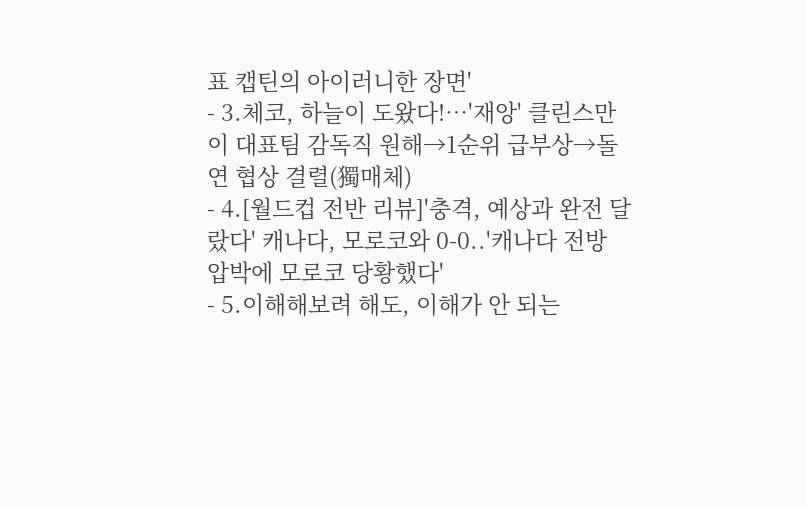표 캡틴의 아이러니한 장면'
- 3.체코, 하늘이 도왔다!…'재앙' 클린스만이 대표팀 감독직 원해→1순위 급부상→돌연 협상 결렬(獨매체)
- 4.[월드컵 전반 리뷰]'충격, 예상과 완전 달랐다' 캐나다, 모로코와 0-0..'캐나다 전방 압박에 모로코 당황했다'
- 5.이해해보려 해도, 이해가 안 되는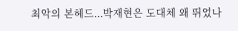최악의 본헤드...박재현은 도대체 왜 뛰었나